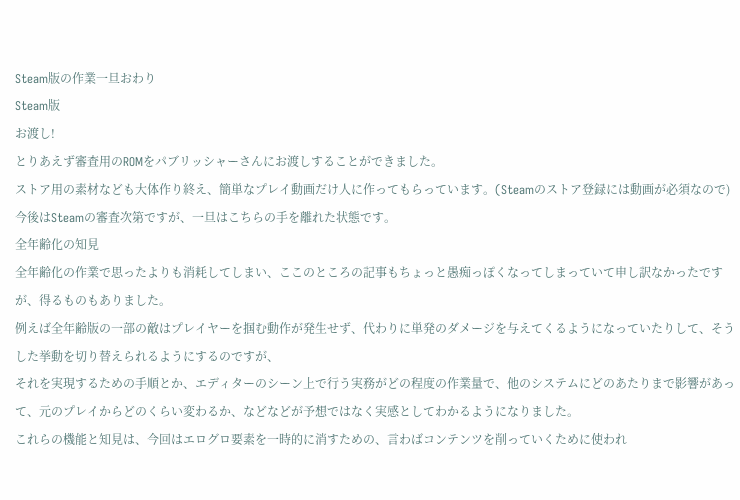Steam版の作業一旦おわり
Steam版
お渡し!
とりあえず審査用のROMをパブリッシャーさんにお渡しすることができました。
ストア用の素材なども大体作り終え、簡単なプレイ動画だけ人に作ってもらっています。(Steamのストア登録には動画が必須なので)
今後はSteamの審査次第ですが、一旦はこちらの手を離れた状態です。
全年齢化の知見
全年齢化の作業で思ったよりも消耗してしまい、ここのところの記事もちょっと愚痴っぽくなってしまっていて申し訳なかったですが、得るものもありました。
例えば全年齢版の一部の敵はプレイヤーを掴む動作が発生せず、代わりに単発のダメージを与えてくるようになっていたりして、そうした挙動を切り替えられるようにするのですが、
それを実現するための手順とか、エディターのシーン上で行う実務がどの程度の作業量で、他のシステムにどのあたりまで影響があって、元のプレイからどのくらい変わるか、などなどが予想ではなく実感としてわかるようになりました。
これらの機能と知見は、今回はエログロ要素を一時的に消すための、言わばコンテンツを削っていくために使われ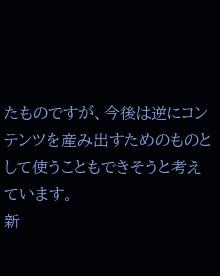たものですが、今後は逆にコンテンツを産み出すためのものとして使うこともできそうと考えています。
新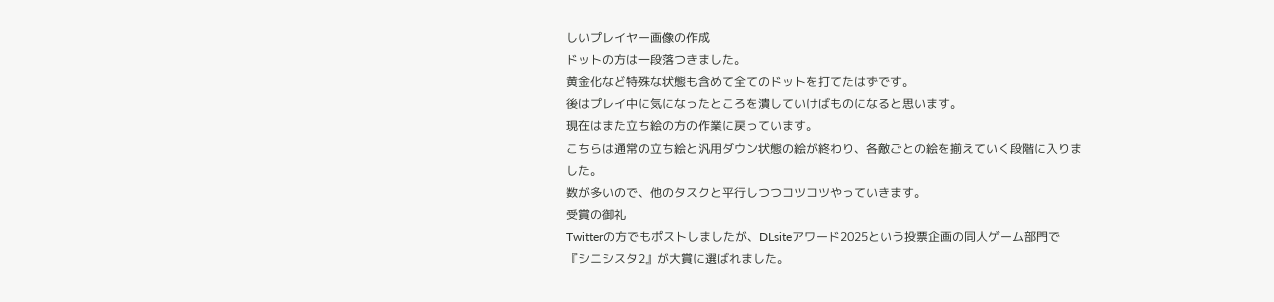しいプレイヤー画像の作成
ドットの方は一段落つきました。
黄金化など特殊な状態も含めて全てのドットを打てたはずです。
後はプレイ中に気になったところを潰していけばものになると思います。
現在はまた立ち絵の方の作業に戻っています。
こちらは通常の立ち絵と汎用ダウン状態の絵が終わり、各敵ごとの絵を揃えていく段階に入りました。
数が多いので、他のタスクと平行しつつコツコツやっていきます。
受賞の御礼
Twitterの方でもポストしましたが、DLsiteアワード2025という投票企画の同人ゲーム部門で『シニシスタ2』が大賞に選ばれました。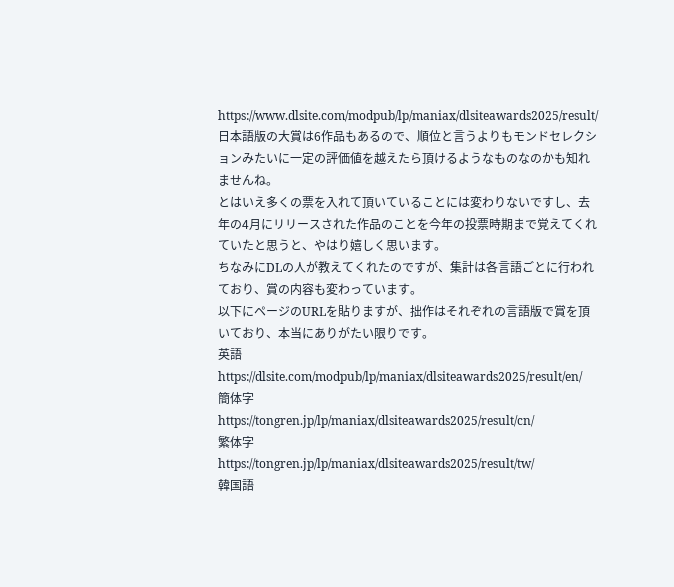https://www.dlsite.com/modpub/lp/maniax/dlsiteawards2025/result/
日本語版の大賞は6作品もあるので、順位と言うよりもモンドセレクションみたいに一定の評価値を越えたら頂けるようなものなのかも知れませんね。
とはいえ多くの票を入れて頂いていることには変わりないですし、去年の4月にリリースされた作品のことを今年の投票時期まで覚えてくれていたと思うと、やはり嬉しく思います。
ちなみにDLの人が教えてくれたのですが、集計は各言語ごとに行われており、賞の内容も変わっています。
以下にページのURLを貼りますが、拙作はそれぞれの言語版で賞を頂いており、本当にありがたい限りです。
英語
https://dlsite.com/modpub/lp/maniax/dlsiteawards2025/result/en/
簡体字
https://tongren.jp/lp/maniax/dlsiteawards2025/result/cn/
繁体字
https://tongren.jp/lp/maniax/dlsiteawards2025/result/tw/
韓国語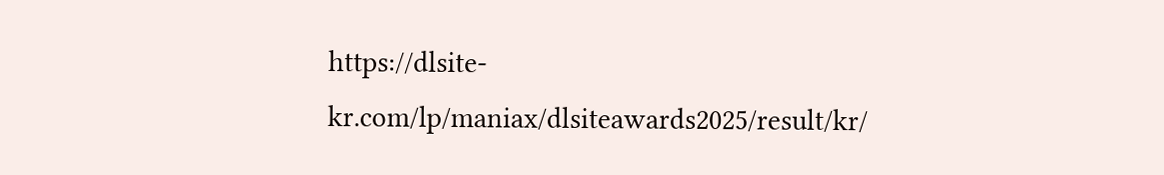https://dlsite-kr.com/lp/maniax/dlsiteawards2025/result/kr/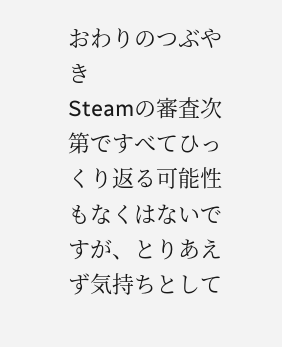おわりのつぶやき
Steamの審査次第ですべてひっくり返る可能性もなくはないですが、とりあえず気持ちとして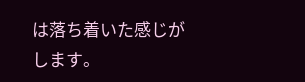は落ち着いた感じがします。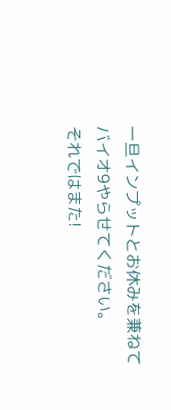一旦インプットとお休みを兼ねてバイオ9やらせてください。
それではまた!